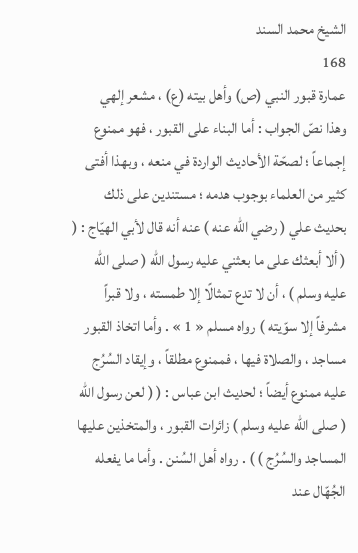الشيخ محمد السند
168
عمارة قبور النبي (ص) وأهل بيته (ع) ، مشعر إلهي
وهذا نصّ الجواب : أما البناء على القبور ، فهو ممنوع إجماعاً ؛ لصحّة الأحاديث الواردة في منعه ، وبهذا أفتى كثير من العلماء بوجوب هدمه ؛ مستندين على ذلك بحديث علي ( رضي الله عنه ) عنه أنه قال لأبي الهيّاج : ( ( ألا أبعثك على ما بعثني عليه رسول الله ( صلى الله عليه وسلم ) ، أن لا تدع تمثالًا إلا طمسته ، ولا قبراً مشرفاً إلا سوّيته ) رواه مسلم « 1 » . وأما اتخاذ القبور مساجد ، والصلاة فيها ، فممنوع مطلقاً ، وإيقاد السُرُج عليه ممنوع أيضاً ؛ لحديث ابن عباس : ( ( لعن رسول الله ( صلى الله عليه وسلم ) زائرات القبور ، والمتخذين عليها المساجد والسُرُج ) ) . رواه أهل السُنن . وأما ما يفعله الجُهّال عند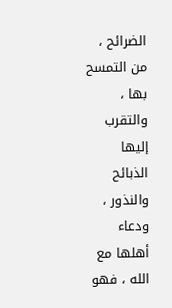الضرائح ، من التمسح بها ، والتقرب إليها الذبائح والنذور ، ودعاء أهلها مع الله ، فهو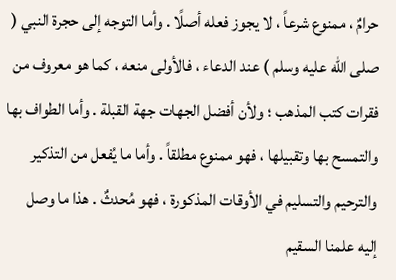حرامٌ ، ممنوع شرعاً ، لا يجوز فعله أصلًا . وأما التوجه إلى حجرة النبي ( صلى الله عليه وسلم ) عند الدعاء ، فالأولى منعه ، كما هو معروف من فقرات كتب المذهب ؛ ولأن أفضل الجهات جهة القبلة . وأما الطواف بها والتمسح بها وتقبيلها ، فهو ممنوع مطلقاً . وأما ما يُفعل من التذكير والترحيم والتسليم في الأوقات المذكورة ، فهو مُحدثٌ . هذا ما وصل إليه علمنا السقيم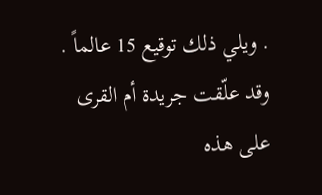. ويلي ذلك توقيع 15 عالماً . وقد علّقت جريدة أم القرى على هذه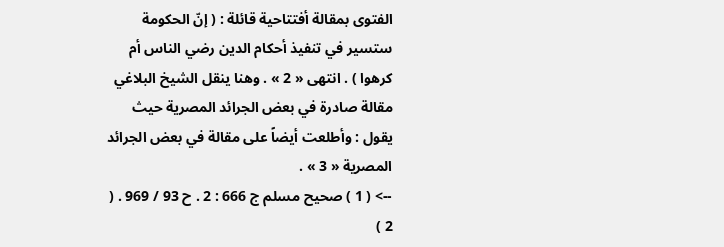الفتوى بمقالة أفتتاحية قائلة : ( إنّ الحكومة ستسير في تنفيذ أحكام الدين رضي الناس أم كرهوا ) . انتهى « 2 » . وهنا ينقل الشيخ البلاغي مقالة صادرة في بعض الجرائد المصرية حيث يقول : وأطلعت أيضاً على مقالة في بعض الجرائد المصرية « 3 » .
--> ( 1 ) صحيح مسلم ج 666 : 2 . ح 93 / 969 . ( 2 )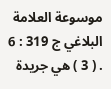موسوعة العلامة البلاغي ج 319 : 6 . ( 3 ) هي جريدة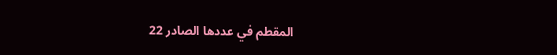المقطم في عددها الصادر 22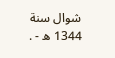شوال سنة 1344 ه - .